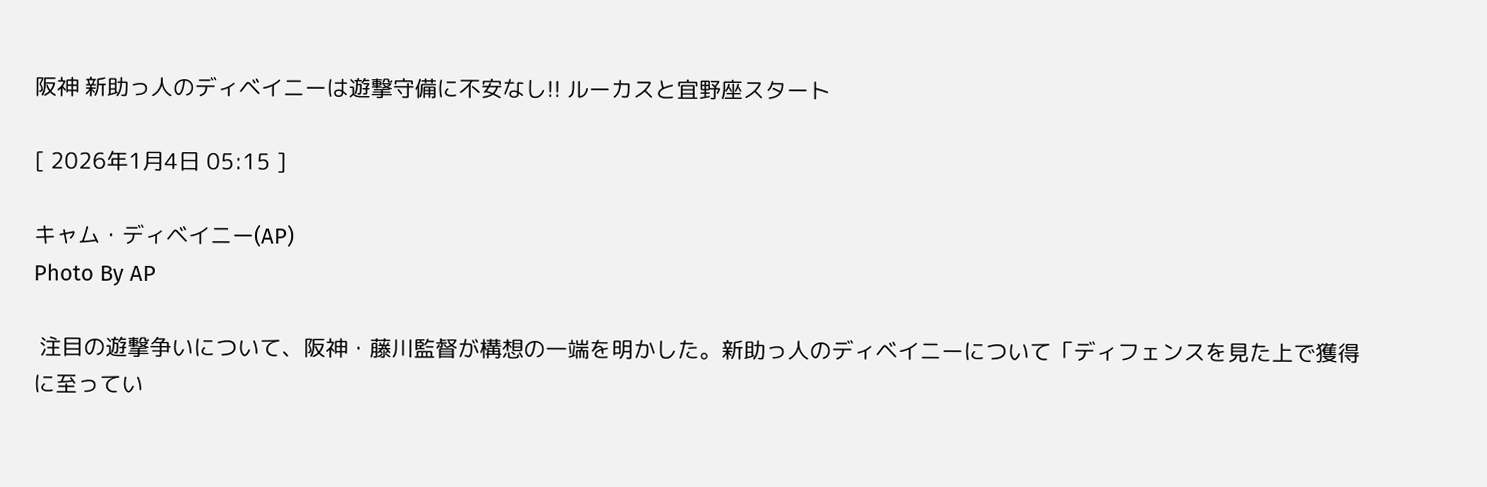阪神 新助っ人のディベイニーは遊撃守備に不安なし!! ルーカスと宜野座スタート

[ 2026年1月4日 05:15 ]

キャム・ディベイニー(AP)
Photo By AP

 注目の遊撃争いについて、阪神・藤川監督が構想の一端を明かした。新助っ人のディベイニーについて「ディフェンスを見た上で獲得に至ってい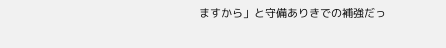ますから」と守備ありきでの補強だっ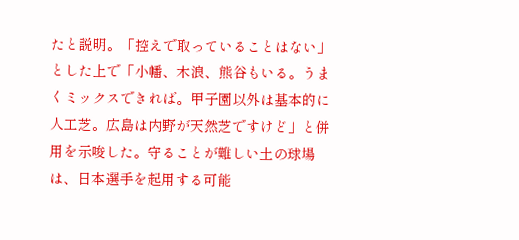たと説明。「控えで取っていることはない」とした上で「小幡、木浪、熊谷もいる。うまくミックスできれば。甲子園以外は基本的に人工芝。広島は内野が天然芝ですけど」と併用を示唆した。守ることが難しい土の球場は、日本選手を起用する可能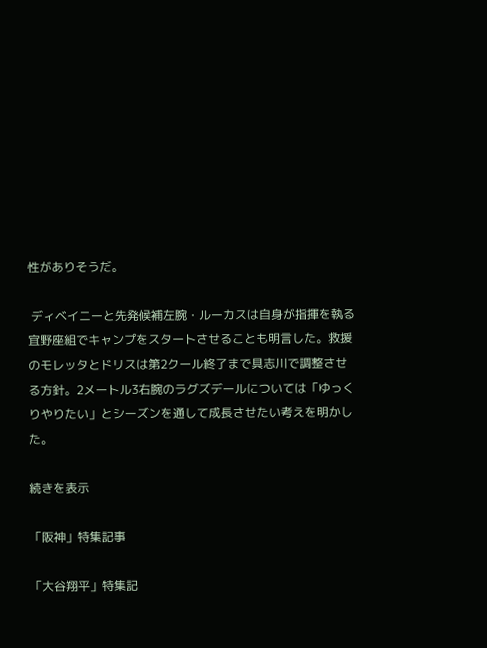性がありそうだ。

 ディベイニーと先発候補左腕・ルーカスは自身が指揮を執る宜野座組でキャンプをスタートさせることも明言した。救援のモレッタとドリスは第2クール終了まで具志川で調整させる方針。2メートル3右腕のラグズデールについては「ゆっくりやりたい」とシーズンを通して成長させたい考えを明かした。

続きを表示

「阪神」特集記事

「大谷翔平」特集記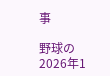事

野球の2026年1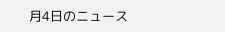月4日のニュース